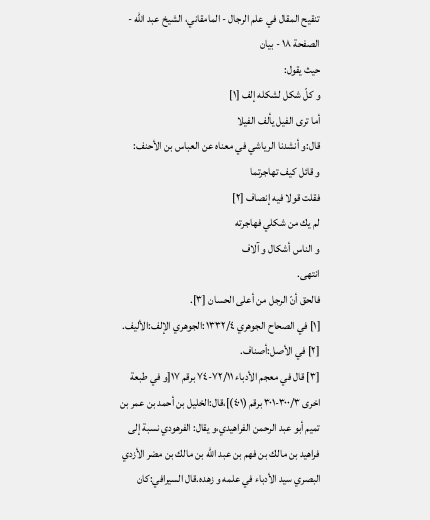تنقيح المقال في علم الرجال - المامقاني، الشيخ عبد الله - الصفحة ١٨ - بيان
حيث يقول:
و كلّ شكل لشكله إلف [١]
أما ترى الفيل يألف الفيلا
قال:و أنشدنا الرياشي في معناه عن العباس بن الأحنف:
و قائل كيف تهاجرتما
فقلت قولا فيه إنصاف [٢]
لم يك من شكلي فهاجرته
و الناس أشكال و آلاف
انتهى.
فالحق أنّ الرجل من أعلى الحسان [٣].
[١] في الصحاح الجوهري ١٣٣٢/٤:الجوهري الإلف:الأليف.
[٢] في الأصل:أصناف.
[٣] قال في معجم الأدباء ٧٢/١١-٧٤ برقم ١٧[و في طبعة اخرى ٣٠٠/٣-٣٠١ برقم (٤٠١)]،قال:الخليل بن أحمد بن عمر بن تميم أبو عبد الرحمن الفراهيدي،و يقال: الفرهودي نسبة إلى فراهيد بن مالك بن فهم بن عبد اللّه بن مالك بن مضر الأزدي البصري سيد الأدباء في علمه و زهده.قال السيرافي:كان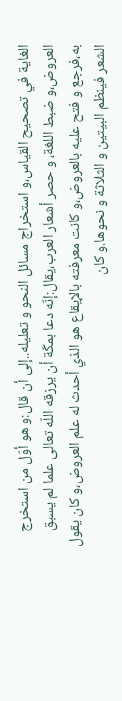الغاية في تصحيح القياس،و استخراج مسائل النحو و تعليله..إلى أن قال:و هو أوّل من استخرج العروض،و ضبط اللغة، و حصر أشعار العرب،يقال:إنّه دعا بمكّة أن يرزقه اللّه تعالى علما لم يسبق به،فرجع و فتح عليه بالعروض،و كانت معرفته بالإيقاع هو الذي أحدث له علم العروض،و كان يقول الشعر فينظم البيتين و الثلاثة و نحوها.و كان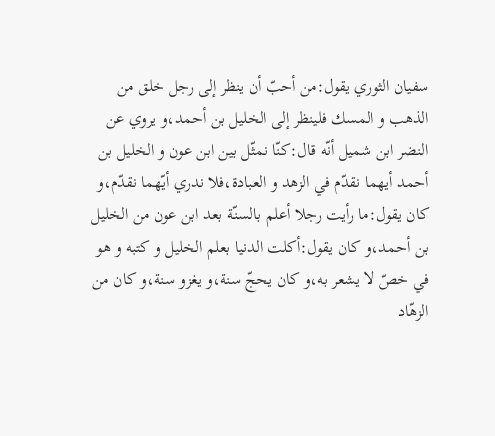سفيان الثوري يقول:من أحبّ أن ينظر إلى رجل خلق من الذهب و المسك فلينظر إلى الخليل بن أحمد،و يروي عن النضر ابن شميل أنّه قال:كنّا نمثّل بين ابن عون و الخليل بن أحمد أيهما نقدّم في الزهد و العبادة،فلا ندري أيّهما نقدّم،و كان يقول:ما رأيت رجلا أعلم بالسنّة بعد ابن عون من الخليل بن أحمد،و كان يقول:أكلت الدنيا بعلم الخليل و كتبه و هو في خصّ لا يشعر به،و كان يحجّ سنة،و يغزو سنة،و كان من الزهّاد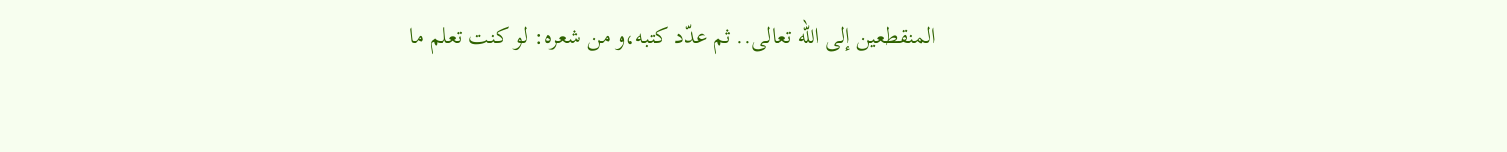المنقطعين إلى اللّه تعالى.. ثم عدّد كتبه،و من شعره: لو كنت تعلم ما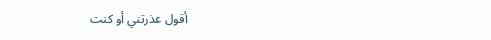أقول عذرتني أو كنت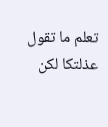تعلم ما تقول عذلتكا لكن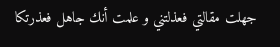جهلت مقالتي فعذلتني و علمت أنك جاهل فعذرتكا